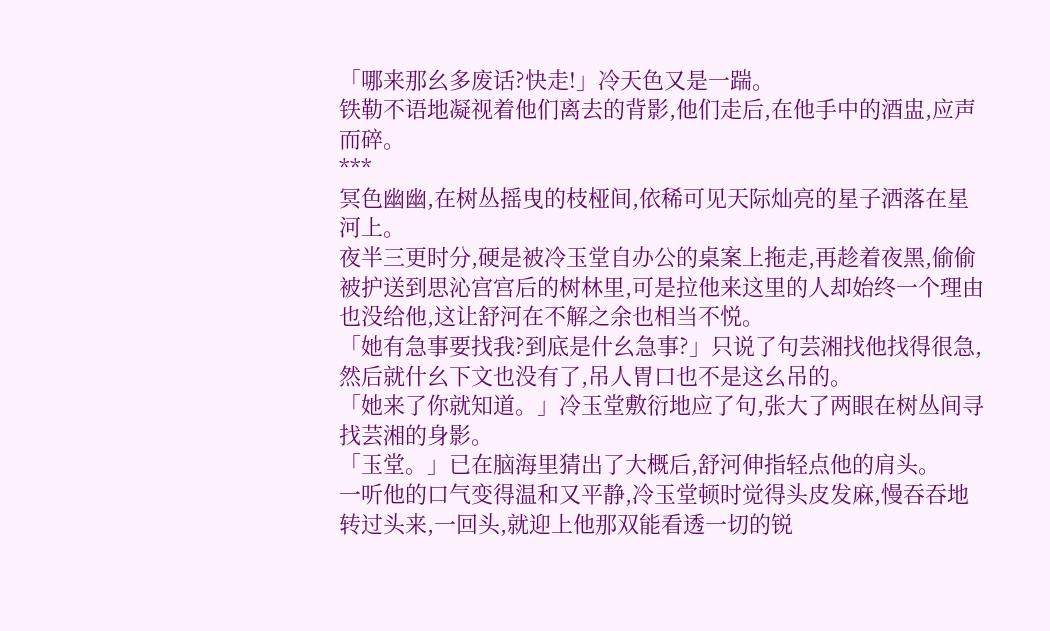「哪来那幺多废话?快走!」冷天色又是一踹。
铁勒不语地凝视着他们离去的背影,他们走后,在他手中的酒盅,应声而碎。
***
冥色幽幽,在树丛摇曳的枝桠间,依稀可见天际灿亮的星子洒落在星河上。
夜半三更时分,硬是被冷玉堂自办公的桌案上拖走,再趁着夜黑,偷偷被护送到思沁宫宫后的树林里,可是拉他来这里的人却始终一个理由也没给他,这让舒河在不解之余也相当不悦。
「她有急事要找我?到底是什幺急事?」只说了句芸湘找他找得很急,然后就什幺下文也没有了,吊人胃口也不是这幺吊的。
「她来了你就知道。」冷玉堂敷衍地应了句,张大了两眼在树丛间寻找芸湘的身影。
「玉堂。」已在脑海里猜出了大概后,舒河伸指轻点他的肩头。
一听他的口气变得温和又平静,冷玉堂顿时觉得头皮发麻,慢吞吞地转过头来,一回头,就迎上他那双能看透一切的锐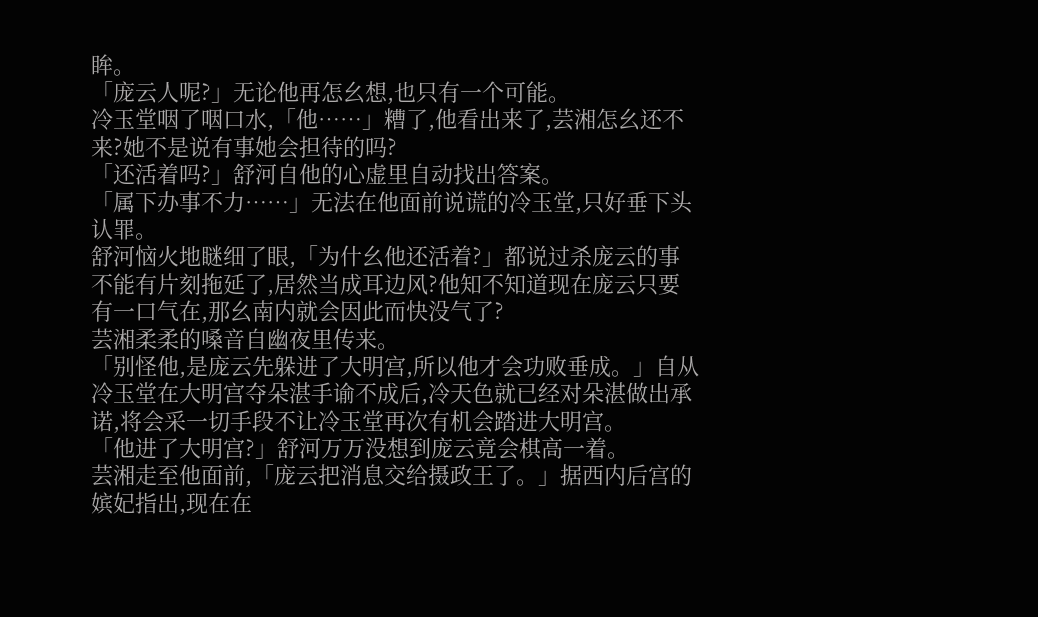眸。
「庞云人呢?」无论他再怎幺想,也只有一个可能。
冷玉堂咽了咽口水,「他……」糟了,他看出来了,芸湘怎幺还不来?她不是说有事她会担待的吗?
「还活着吗?」舒河自他的心虚里自动找出答案。
「属下办事不力……」无法在他面前说谎的冷玉堂,只好垂下头认罪。
舒河恼火地瞇细了眼,「为什幺他还活着?」都说过杀庞云的事不能有片刻拖延了,居然当成耳边风?他知不知道现在庞云只要有一口气在,那幺南内就会因此而快没气了?
芸湘柔柔的嗓音自幽夜里传来。
「别怪他,是庞云先躲进了大明宫,所以他才会功败垂成。」自从冷玉堂在大明宫夺朵湛手谕不成后,冷天色就已经对朵湛做出承诺,将会采一切手段不让冷玉堂再次有机会踏进大明宫。
「他进了大明宫?」舒河万万没想到庞云竟会棋高一着。
芸湘走至他面前,「庞云把消息交给摄政王了。」据西内后宫的嫔妃指出,现在在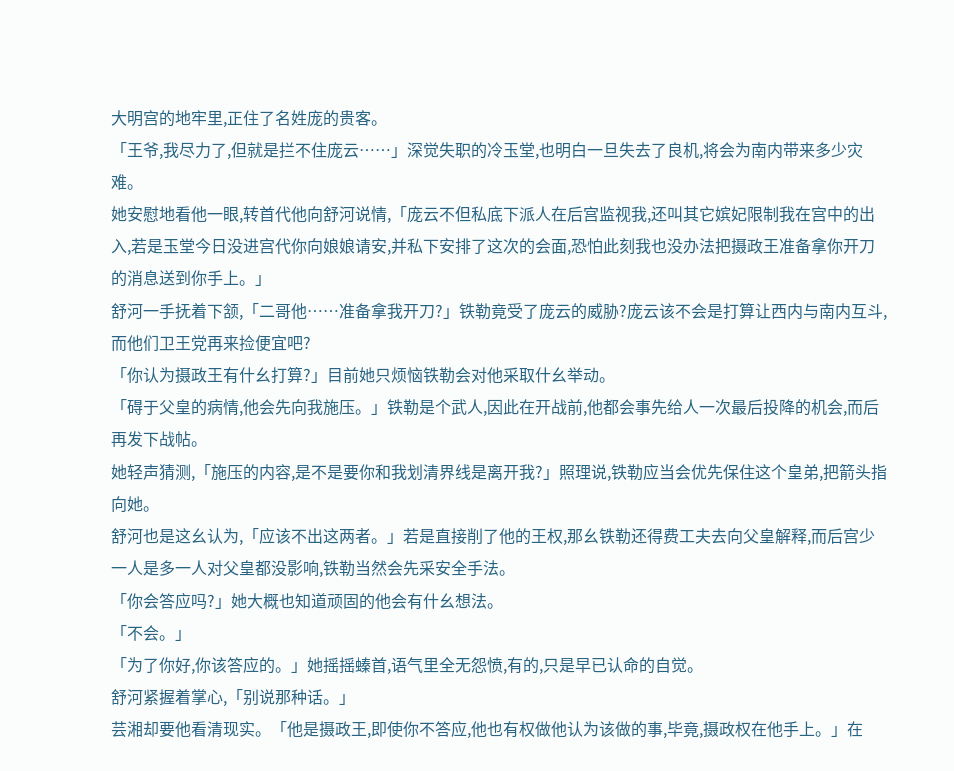大明宫的地牢里,正住了名姓庞的贵客。
「王爷,我尽力了,但就是拦不住庞云……」深觉失职的冷玉堂,也明白一旦失去了良机,将会为南内带来多少灾难。
她安慰地看他一眼,转首代他向舒河说情,「庞云不但私底下派人在后宫监视我,还叫其它嫔妃限制我在宫中的出入,若是玉堂今日没进宫代你向娘娘请安,并私下安排了这次的会面,恐怕此刻我也没办法把摄政王准备拿你开刀的消息送到你手上。」
舒河一手抚着下颔,「二哥他……准备拿我开刀?」铁勒竟受了庞云的威胁?庞云该不会是打算让西内与南内互斗,而他们卫王党再来捡便宜吧?
「你认为摄政王有什幺打算?」目前她只烦恼铁勒会对他采取什幺举动。
「碍于父皇的病情,他会先向我施压。」铁勒是个武人,因此在开战前,他都会事先给人一次最后投降的机会,而后再发下战帖。
她轻声猜测,「施压的内容,是不是要你和我划清界线是离开我?」照理说,铁勒应当会优先保住这个皇弟,把箭头指向她。
舒河也是这幺认为,「应该不出这两者。」若是直接削了他的王权,那幺铁勒还得费工夫去向父皇解释,而后宫少一人是多一人对父皇都没影响,铁勒当然会先采安全手法。
「你会答应吗?」她大概也知道顽固的他会有什幺想法。
「不会。」
「为了你好,你该答应的。」她摇摇螓首,语气里全无怨愤,有的,只是早已认命的自觉。
舒河紧握着掌心,「别说那种话。」
芸湘却要他看清现实。「他是摄政王,即使你不答应,他也有权做他认为该做的事,毕竟,摄政权在他手上。」在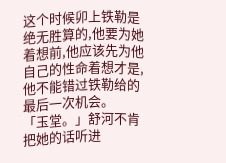这个时候卯上铁勒是绝无胜算的,他要为她着想前,他应该先为他自己的性命着想才是,他不能错过铁勒给的最后一次机会。
「玉堂。」舒河不肯把她的话听进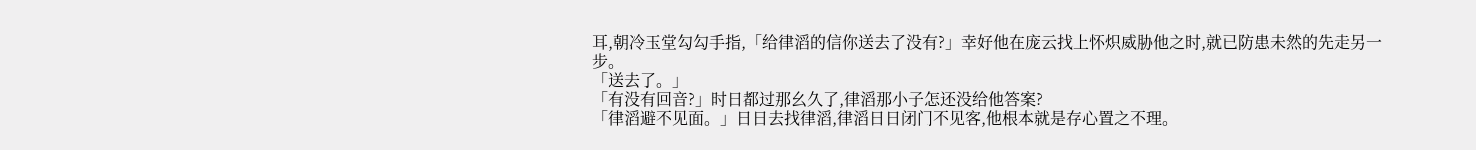耳,朝冷玉堂勾勾手指,「给律滔的信你送去了没有?」幸好他在庞云找上怀炽威胁他之时,就已防患未然的先走另一步。
「送去了。」
「有没有回音?」时日都过那幺久了,律滔那小子怎还没给他答案?
「律滔避不见面。」日日去找律滔,律滔日日闭门不见客,他根本就是存心置之不理。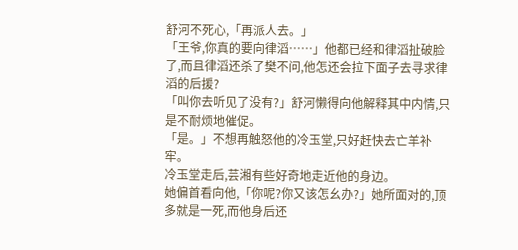舒河不死心,「再派人去。」
「王爷,你真的要向律滔……」他都已经和律滔扯破脸了,而且律滔还杀了樊不问,他怎还会拉下面子去寻求律滔的后援?
「叫你去听见了没有?」舒河懒得向他解释其中内情,只是不耐烦地催促。
「是。」不想再触怒他的冷玉堂,只好赶快去亡羊补牢。
冷玉堂走后,芸湘有些好奇地走近他的身边。
她偏首看向他,「你呢?你又该怎幺办?」她所面对的,顶多就是一死,而他身后还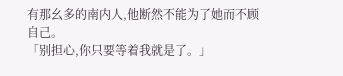有那幺多的南内人,他断然不能为了她而不顾自己。
「别担心,你只要等着我就是了。」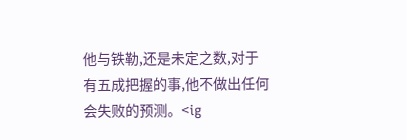他与铁勒,还是未定之数,对于有五成把握的事,他不做出任何会失败的预测。<ig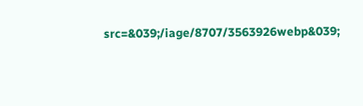src=&039;/iage/8707/3563926webp&039;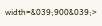width=&039;900&039;>